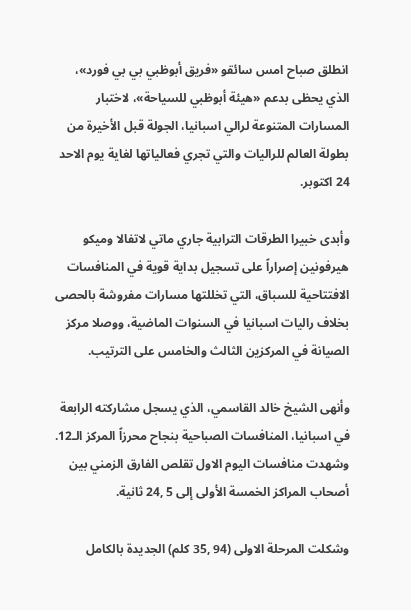انطلق صباح امس سائقو «فريق أبوظبي بي بي فورد»، الذي يحظى بدعم «هيئة أبوظبي للسياحة»، لاختبار المسارات المتنوعة لرالي اسبانيا، الجولة قبل الأخيرة من بطولة العالم للراليات والتي تجري فعالياتها لغاية يوم الاحد 24 اكتوبر.

وأبدى خبيرا الطرقات الترابية جاري ماتي لاتفالا وميكو هيرفونين إصراراً على تسجيل بداية قوية في المنافسات الافتتاحية للسباق، التي تخللتها مسارات مفروشة بالحصى بخلاف راليات اسبانيا في السنوات الماضية، ووصلا مركز الصيانة في المركزين الثالث والخامس على الترتيب.

وأنهى الشيخ خالد القاسمي، الذي يسجل مشاركته الرابعة في اسبانيا، المنافسات الصباحية بنجاح محرزاً المركز الـ12. وشهدت منافسات اليوم الاول تقلص الفارق الزمني بين أصحاب المراكز الخمسة الأولى إلى 5 ,24 ثانية.

وشكلت المرحلة الاولى (94 ,35 كلم) الجديدة بالكامل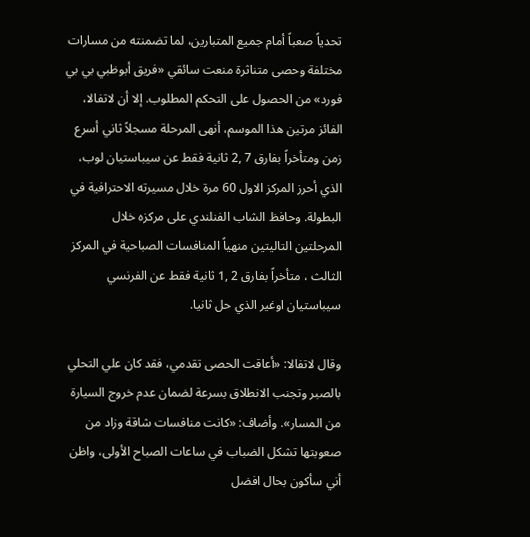تحدياً صعباً أمام جميع المتبارين، لما تضمنته من مسارات مختلفة وحصى متناثرة منعت سائقي «فريق أبوظبي بي بي فورد» من الحصول على التحكم المطلوب. إلا أن لاتفالا، الفائز مرتين هذا الموسم، أنهى المرحلة مسجلاً ثاني أسرع زمن ومتأخراً بفارق 7 ,2 ثانية فقط عن سيباستيان لوب، الذي أحرز المركز الاول 60 مرة خلال مسيرته الاحترافية في البطولة. وحافظ الشاب الفنلندي على مركزه خلال المرحلتين التاليتين منهياً المنافسات الصباحية في المركز الثالث ، متأخراً بفارق 2 ,1 ثانية فقط عن الفرنسي سيباستيان اوغير الذي حل ثانيا.

وقال لاتفالا: «أعاقت الحصى تقدمي، فقد كان علي التحلي بالصبر وتجنب الانطلاق بسرعة لضمان عدم خروج السيارة من المسار». وأضاف: «كانت منافسات شاقة وزاد من صعوبتها تشكل الضباب في ساعات الصباح الأولى، واظن أني سأكون بحال افضل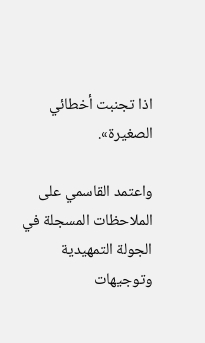اذا تجنبت أخطائي الصغيرة».

واعتمد القاسمي على الملاحظات المسجلة في الجولة التمهيدية وتوجيهات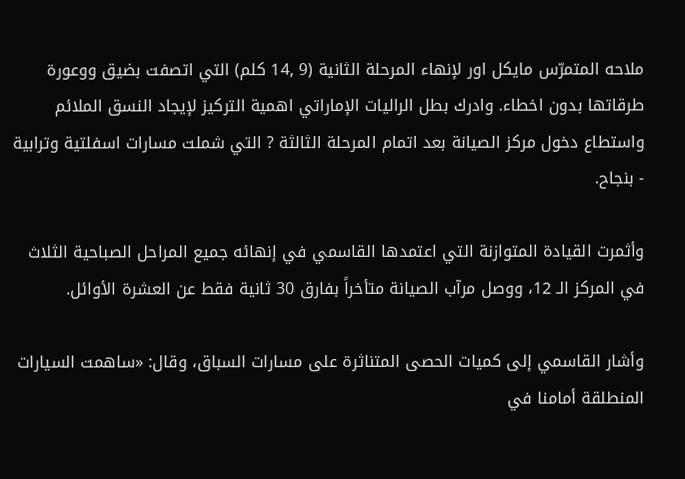ملاحه المتمرّس مايكل اور لإنهاء المرحلة الثانية (9 ,14 كلم) التي اتصفت بضيق ووعورة طرقاتها بدون اخطاء. وادرك بطل الراليات الإماراتي اهمية التركيز لإيجاد النسق الملائم واستطاع دخول مركز الصيانة بعد اتمام المرحلة الثالثة ? التي شملت مسارات اسفلتية وترابية - بنجاح.

وأثمرت القيادة المتوازنة التي اعتمدها القاسمي في إنهائه جميع المراحل الصباحية الثلاث في المركز الـ 12، ووصل مرآب الصيانة متأخراً بفارق 30 ثانية فقط عن العشرة الأوائل.

وأشار القاسمي إلى كميات الحصى المتناثرة على مسارات السباق، وقال: «ساهمت السيارات المنطلقة أمامنا في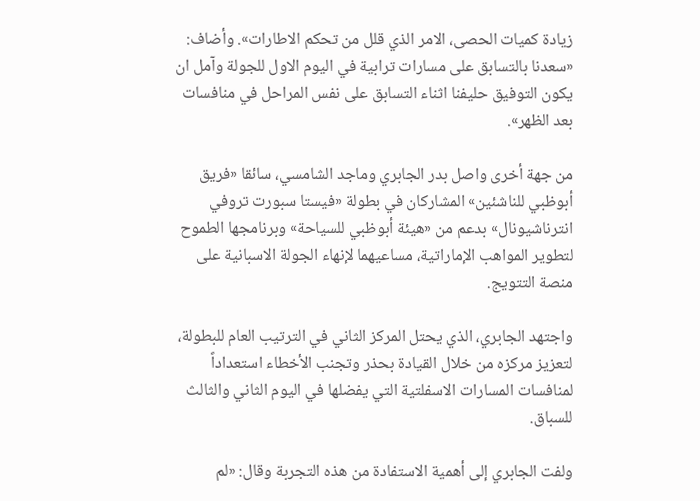زيادة كميات الحصى، الامر الذي قلل من تحكم الاطارات». وأضاف: «سعدنا بالتسابق على مسارات ترابية في اليوم الاول للجولة وآمل ان يكون التوفيق حليفنا اثناء التسابق على نفس المراحل في منافسات بعد الظهر».

من جهة أخرى واصل بدر الجابري وماجد الشامسي، سائقا «فريق أبوظبي للناشئين» المشاركان في بطولة «فيستا سبورت تروفي انترناشيونال» بدعم من «هيئة أبوظبي للسياحة» وبرنامجها الطموح لتطوير المواهب الإماراتية، مساعيهما لإنهاء الجولة الاسبانية على منصة التتويج.

واجتهد الجابري، الذي يحتل المركز الثاني في الترتيب العام للبطولة، لتعزيز مركزه من خلال القيادة بحذر وتجنب الأخطاء استعداداً لمنافسات المسارات الاسفلتية التي يفضلها في اليوم الثاني والثالث للسباق.

ولفت الجابري إلى أهمية الاستفادة من هذه التجربة وقال: «لم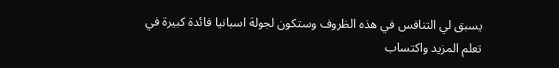يسبق لي التنافس في هذه الظروف وستكون لجولة اسبانيا فائدة كبيرة في تعلم المزيد واكتساب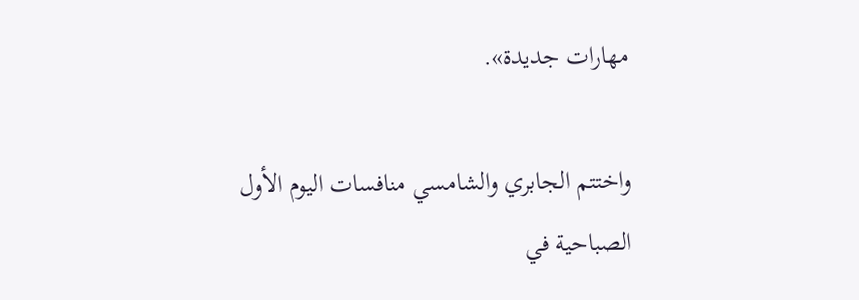مهارات جديدة».

واختتم الجابري والشامسي منافسات اليوم الأول الصباحية في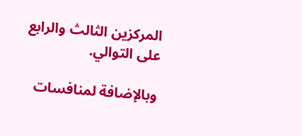المركزين الثالث والرابع على التوالي.

وبالإضافة لمنافسات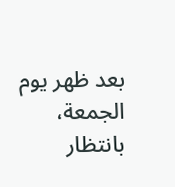بعد ظهر يوم الجمعة، بانتظار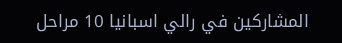المشاركين في رالي اسبانيا 10 مراحل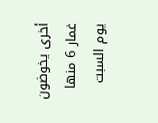أخرى يخوضون غمار 6 منها يوم السبت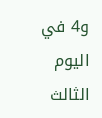و4 في اليوم الثالث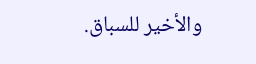والأخير للسباق.